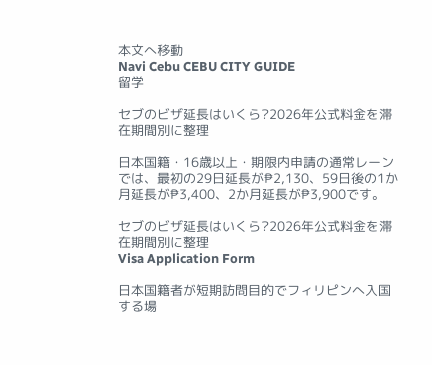本文へ移動
Navi Cebu CEBU CITY GUIDE
留学

セブのビザ延長はいくら?2026年公式料金を滞在期間別に整理

日本国籍・16歳以上・期限内申請の通常レーンでは、最初の29日延長が₱2,130、59日後の1か月延長が₱3,400、2か月延長が₱3,900です。

セブのビザ延長はいくら?2026年公式料金を滞在期間別に整理
Visa Application Form

日本国籍者が短期訪問目的でフィリピンへ入国する場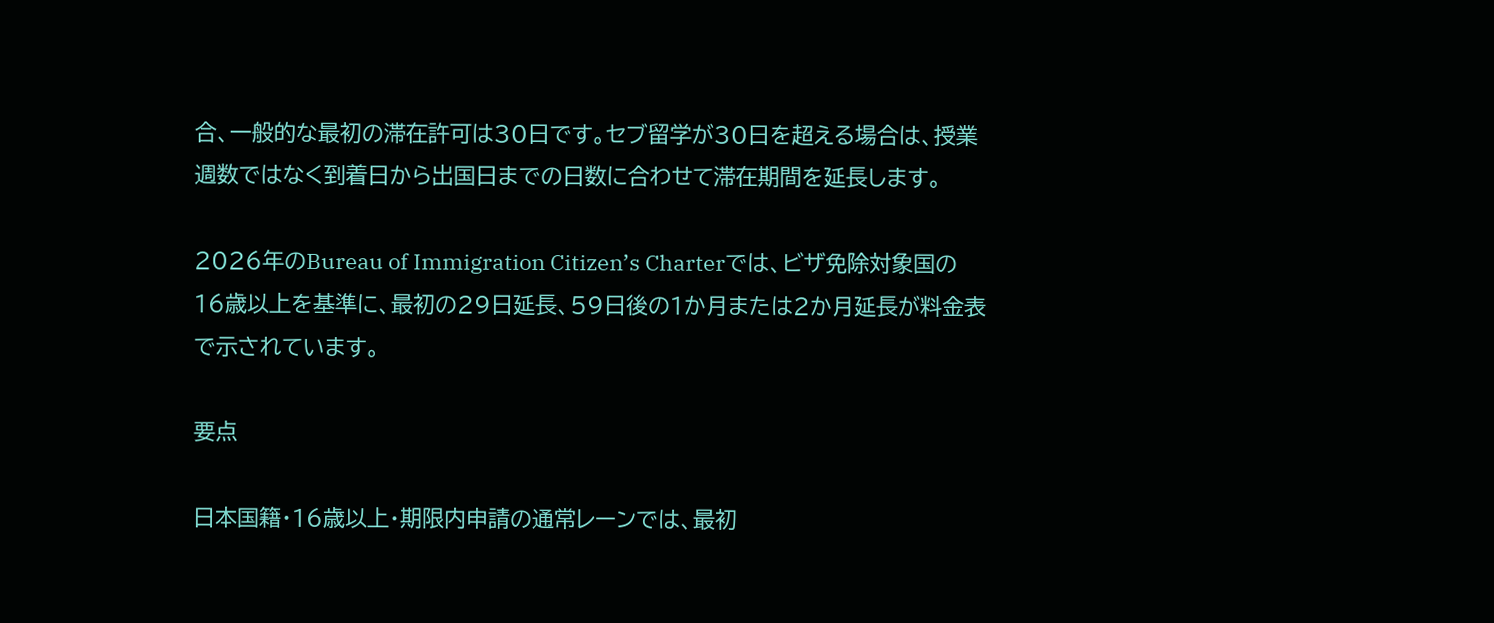合、一般的な最初の滞在許可は30日です。セブ留学が30日を超える場合は、授業週数ではなく到着日から出国日までの日数に合わせて滞在期間を延長します。

2026年のBureau of Immigration Citizen’s Charterでは、ビザ免除対象国の16歳以上を基準に、最初の29日延長、59日後の1か月または2か月延長が料金表で示されています。

要点

日本国籍・16歳以上・期限内申請の通常レーンでは、最初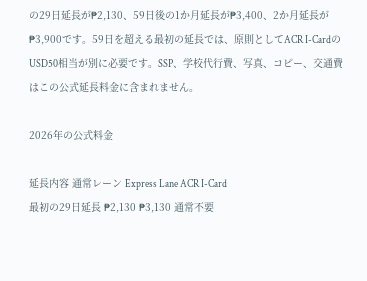の29日延長が₱2,130、59日後の1か月延長が₱3,400、2か月延長が₱3,900です。59日を超える最初の延長では、原則としてACR I-CardのUSD50相当が別に必要です。SSP、学校代行費、写真、コピー、交通費はこの公式延長料金に含まれません。

2026年の公式料金

延長内容 通常レーン Express Lane ACR I-Card
最初の29日延長 ₱2,130 ₱3,130 通常不要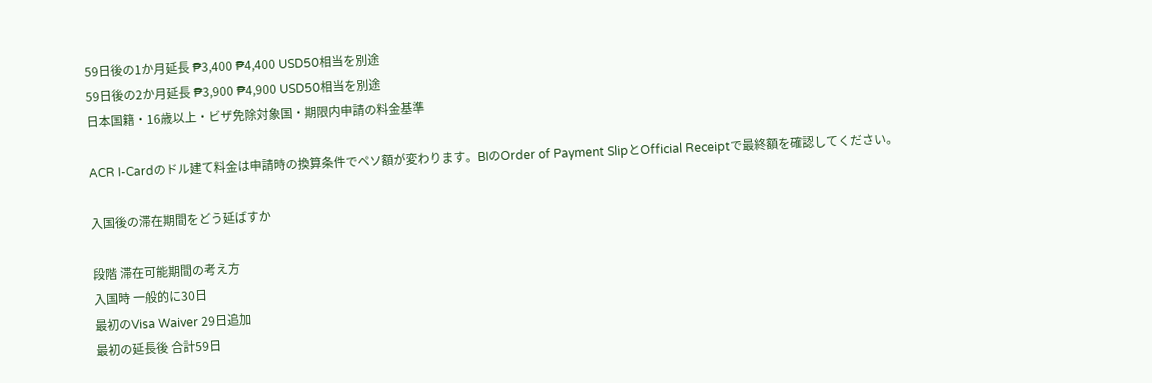59日後の1か月延長 ₱3,400 ₱4,400 USD50相当を別途
59日後の2か月延長 ₱3,900 ₱4,900 USD50相当を別途
日本国籍・16歳以上・ビザ免除対象国・期限内申請の料金基準

ACR I-Cardのドル建て料金は申請時の換算条件でペソ額が変わります。BIのOrder of Payment SlipとOfficial Receiptで最終額を確認してください。

入国後の滞在期間をどう延ばすか

段階 滞在可能期間の考え方
入国時 一般的に30日
最初のVisa Waiver 29日追加
最初の延長後 合計59日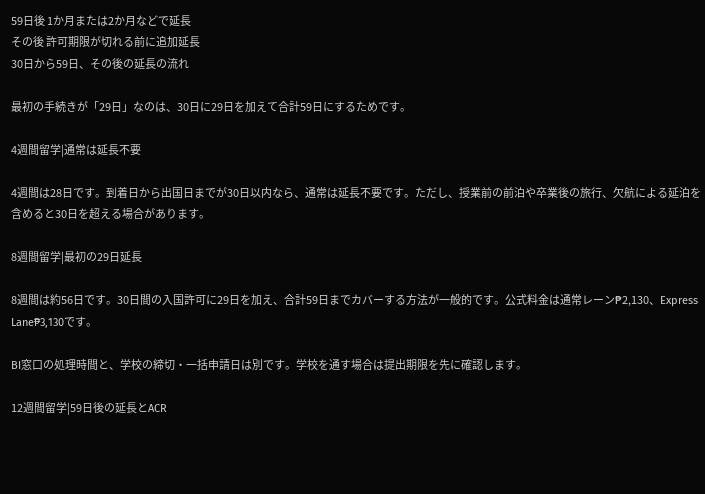59日後 1か月または2か月などで延長
その後 許可期限が切れる前に追加延長
30日から59日、その後の延長の流れ

最初の手続きが「29日」なのは、30日に29日を加えて合計59日にするためです。

4週間留学|通常は延長不要

4週間は28日です。到着日から出国日までが30日以内なら、通常は延長不要です。ただし、授業前の前泊や卒業後の旅行、欠航による延泊を含めると30日を超える場合があります。

8週間留学|最初の29日延長

8週間は約56日です。30日間の入国許可に29日を加え、合計59日までカバーする方法が一般的です。公式料金は通常レーン₱2,130、Express Lane₱3,130です。

BI窓口の処理時間と、学校の締切・一括申請日は別です。学校を通す場合は提出期限を先に確認します。

12週間留学|59日後の延長とACR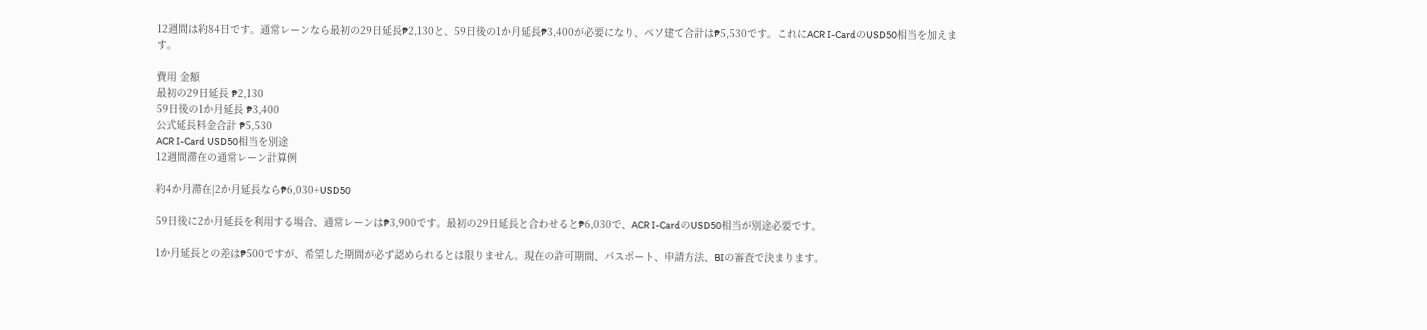12週間は約84日です。通常レーンなら最初の29日延長₱2,130と、59日後の1か月延長₱3,400が必要になり、ペソ建て合計は₱5,530です。これにACR I-CardのUSD50相当を加えます。

費用 金額
最初の29日延長 ₱2,130
59日後の1か月延長 ₱3,400
公式延長料金合計 ₱5,530
ACR I-Card USD50相当を別途
12週間滞在の通常レーン計算例

約4か月滞在|2か月延長なら₱6,030+USD50

59日後に2か月延長を利用する場合、通常レーンは₱3,900です。最初の29日延長と合わせると₱6,030で、ACR I-CardのUSD50相当が別途必要です。

1か月延長との差は₱500ですが、希望した期間が必ず認められるとは限りません。現在の許可期間、パスポート、申請方法、BIの審査で決まります。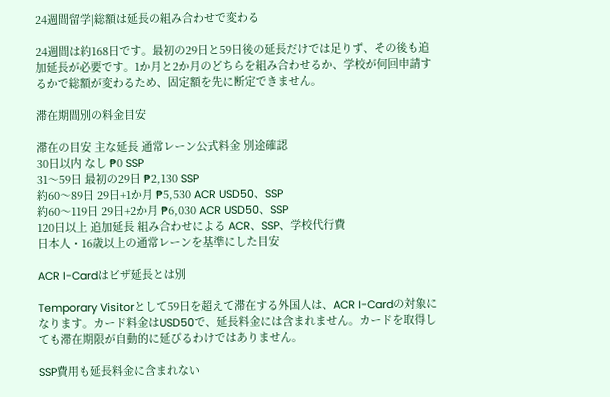24週間留学|総額は延長の組み合わせで変わる

24週間は約168日です。最初の29日と59日後の延長だけでは足りず、その後も追加延長が必要です。1か月と2か月のどちらを組み合わせるか、学校が何回申請するかで総額が変わるため、固定額を先に断定できません。

滞在期間別の料金目安

滞在の目安 主な延長 通常レーン公式料金 別途確認
30日以内 なし ₱0 SSP
31〜59日 最初の29日 ₱2,130 SSP
約60〜89日 29日+1か月 ₱5,530 ACR USD50、SSP
約60〜119日 29日+2か月 ₱6,030 ACR USD50、SSP
120日以上 追加延長 組み合わせによる ACR、SSP、学校代行費
日本人・16歳以上の通常レーンを基準にした目安

ACR I-Cardはビザ延長とは別

Temporary Visitorとして59日を超えて滞在する外国人は、ACR I-Cardの対象になります。カード料金はUSD50で、延長料金には含まれません。カードを取得しても滞在期限が自動的に延びるわけではありません。

SSP費用も延長料金に含まれない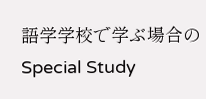語学学校で学ぶ場合のSpecial Study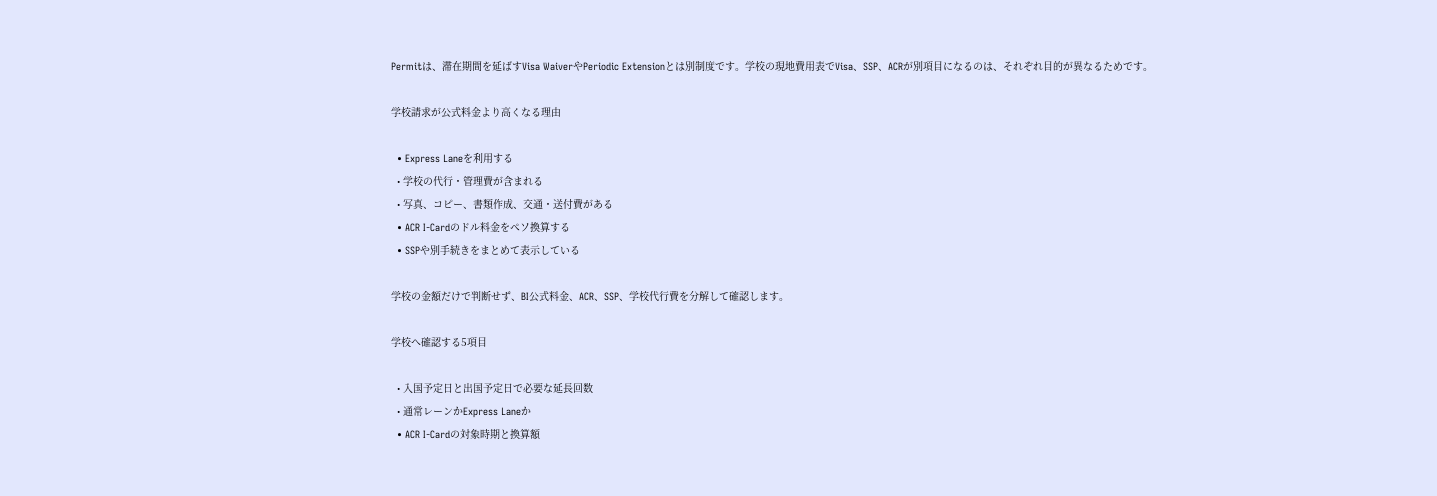Permitは、滞在期間を延ばすVisa WaiverやPeriodic Extensionとは別制度です。学校の現地費用表でVisa、SSP、ACRが別項目になるのは、それぞれ目的が異なるためです。

学校請求が公式料金より高くなる理由

  • Express Laneを利用する
  • 学校の代行・管理費が含まれる
  • 写真、コピー、書類作成、交通・送付費がある
  • ACR I-Cardのドル料金をペソ換算する
  • SSPや別手続きをまとめて表示している

学校の金額だけで判断せず、BI公式料金、ACR、SSP、学校代行費を分解して確認します。

学校へ確認する5項目

  • 入国予定日と出国予定日で必要な延長回数
  • 通常レーンかExpress Laneか
  • ACR I-Cardの対象時期と換算額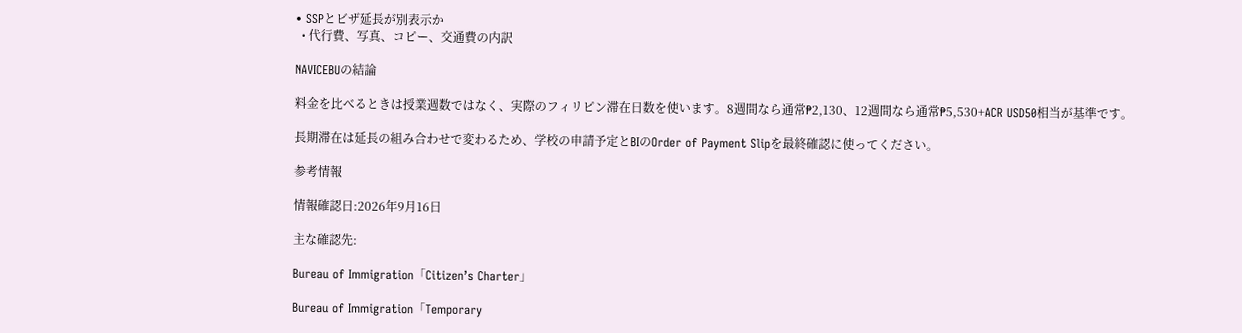• SSPとビザ延長が別表示か
  • 代行費、写真、コピー、交通費の内訳

NAVICEBUの結論

料金を比べるときは授業週数ではなく、実際のフィリピン滞在日数を使います。8週間なら通常₱2,130、12週間なら通常₱5,530+ACR USD50相当が基準です。

長期滞在は延長の組み合わせで変わるため、学校の申請予定とBIのOrder of Payment Slipを最終確認に使ってください。

参考情報

情報確認日:2026年9月16日

主な確認先:

Bureau of Immigration「Citizen’s Charter」

Bureau of Immigration「Temporary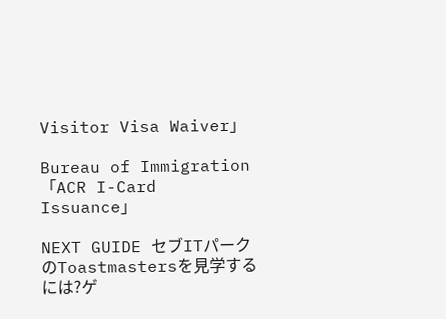Visitor Visa Waiver」

Bureau of Immigration「ACR I-Card Issuance」

NEXT GUIDE セブITパークのToastmastersを見学するには?ゲ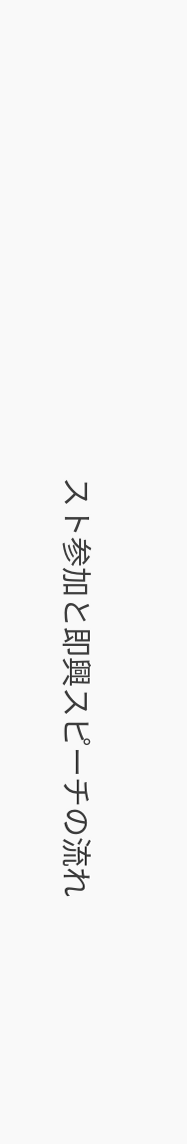スト参加と即興スピーチの流れ